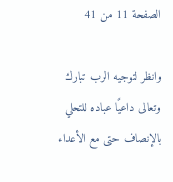الصفحة 11 من 41

وانظر لتوجيه الرب تبارك وتعالى داعيًا عباده للتحلي بالإنصاف حتى مع الأعداء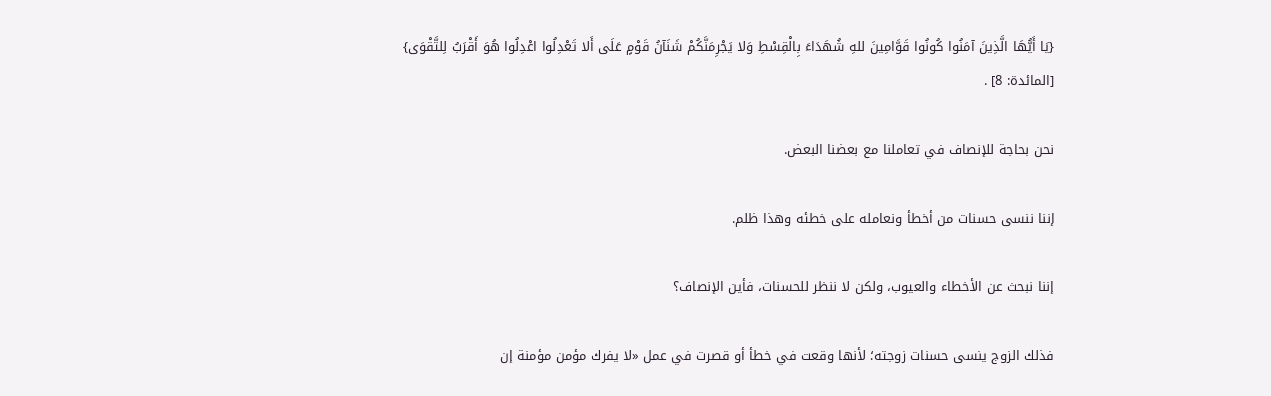{يَا أَيُّهَا الَّذِينَ آمَنُوا كُونُوا قَوَّامِينَ للهِ شُهَدَاءَ بِالْقِسْطِ وَلا يَجْرِمَنَّكُمْ شَنَآنُ قَوْمٍ عَلَى أَلا تَعْدِلُوا اعْدِلُوا هُوَ أَقْرَبُ لِلتَّقْوَى} [المائدة: 8] .

نحن بحاجة للإنصاف في تعاملنا مع بعضنا البعض.

إننا ننسى حسنات من أخطأ ونعامله على خطئه وهذا ظلم.

إننا نبحث عن الأخطاء والعيوب، ولكن لا ننظر للحسنات، فأين الإنصاف؟

فذلك الزوج ينسى حسنات زوجته؛ لأنها وقعت في خطأ أو قصرت في عمل «لا يفرك مؤمن مؤمنة إن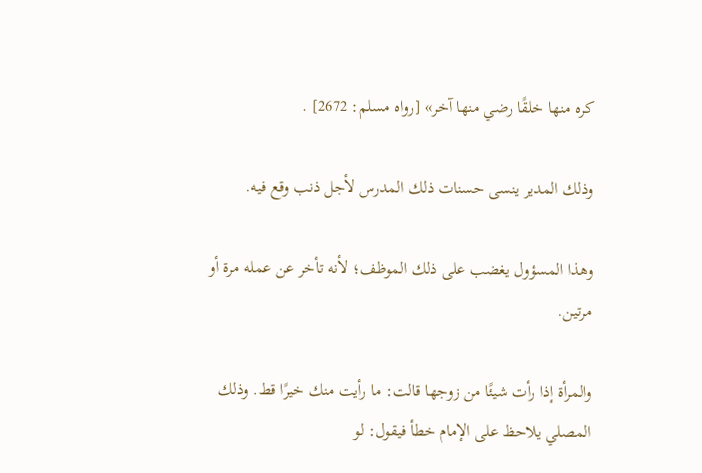كره منها خلقًا رضي منها آخر» [رواه مسلم: 2672] .

وذلك المدير ينسى حسنات ذلك المدرس لأجل ذنب وقع فيه.

وهذا المسؤول يغضب على ذلك الموظف؛ لأنه تأخر عن عمله مرة أو مرتين.

والمرأة إذا رأت شيئًا من زوجها قالت: ما رأيت منك خيرًا قط. وذلك المصلي يلاحظ على الإمام خطأ فيقول: لو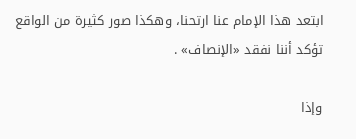ابتعد هذا الإمام عنا ارتحنا، وهكذا صور كثيرة من الواقع تؤكد أننا نفقد «الإنصاف» .

وإذا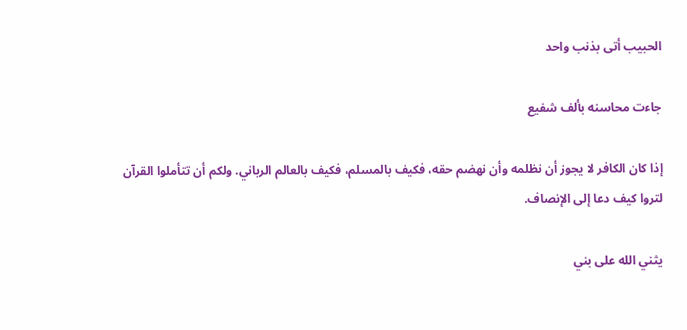الحبيب أتى بذنب واحد

جاءت محاسنه بألف شفيع

إذا كان الكافر لا يجوز أن نظلمه وأن نهضم حقه، فكيف بالمسلم، فكيف بالعالم الرباني. ولكم أن تتأملوا القرآن لتروا كيف دعا إلى الإنصاف.

يثني الله على بني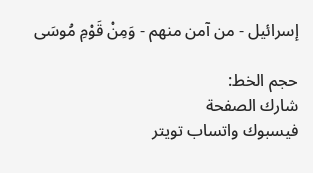إسرائيل - من آمن منهم - وَمِنْ قَوْمِ مُوسَى

حجم الخط:
شارك الصفحة
فيسبوك واتساب تويتر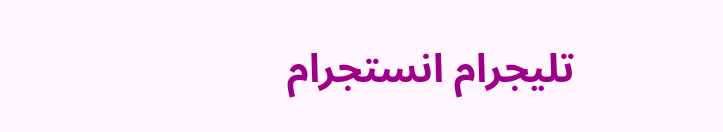تليجرام انستجرام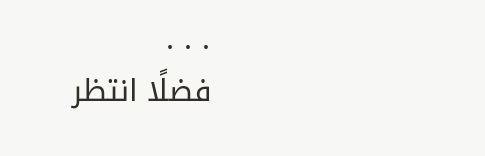. . .
فضلًا انتظر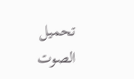تحميل الصوت